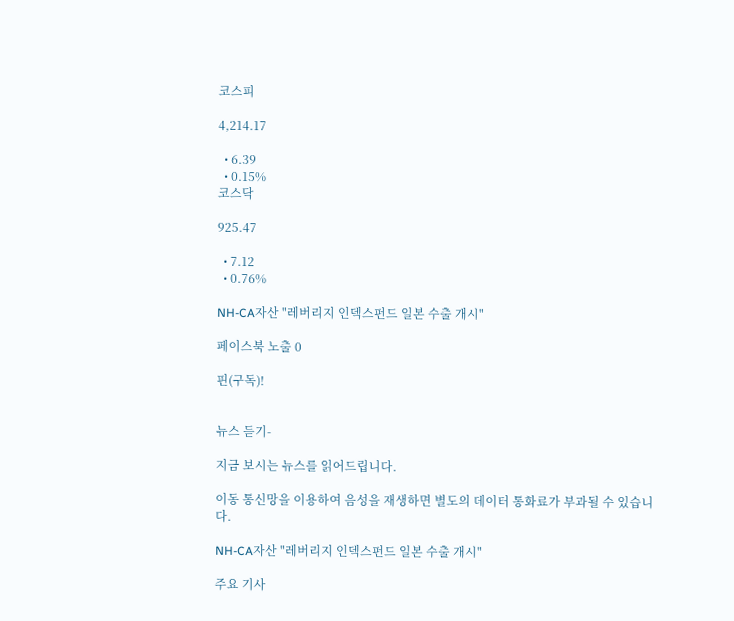코스피

4,214.17

  • 6.39
  • 0.15%
코스닥

925.47

  • 7.12
  • 0.76%

NH-CA자산 "레버리지 인덱스펀드 일본 수출 개시"

페이스북 노출 0

핀(구독)!


뉴스 듣기-

지금 보시는 뉴스를 읽어드립니다.

이동 통신망을 이용하여 음성을 재생하면 별도의 데이터 통화료가 부과될 수 있습니다.

NH-CA자산 "레버리지 인덱스펀드 일본 수출 개시"

주요 기사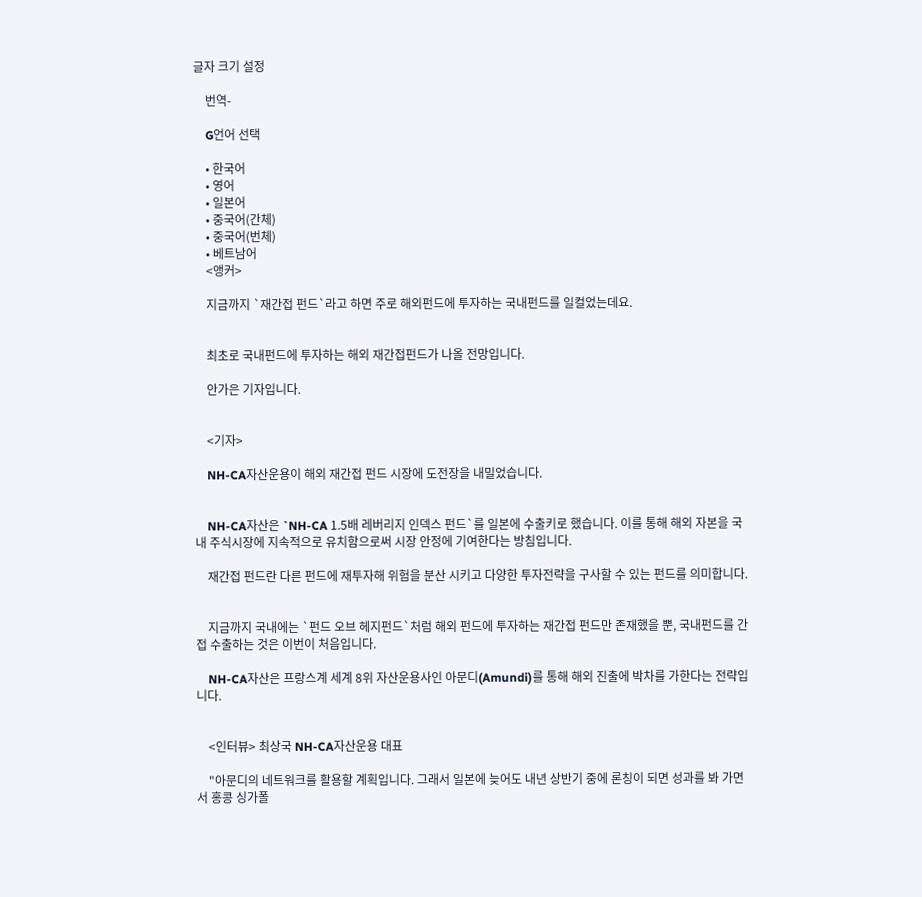글자 크기 설정

    번역-

    G언어 선택

    • 한국어
    • 영어
    • 일본어
    • 중국어(간체)
    • 중국어(번체)
    • 베트남어
    <앵커>

    지금까지 `재간접 펀드`라고 하면 주로 해외펀드에 투자하는 국내펀드를 일컬었는데요.


    최초로 국내펀드에 투자하는 해외 재간접펀드가 나올 전망입니다.

    안가은 기자입니다.


    <기자>

    NH-CA자산운용이 해외 재간접 펀드 시장에 도전장을 내밀었습니다.


    NH-CA자산은 `NH-CA 1.5배 레버리지 인덱스 펀드`를 일본에 수출키로 했습니다. 이를 통해 해외 자본을 국내 주식시장에 지속적으로 유치함으로써 시장 안정에 기여한다는 방침입니다.

    재간접 펀드란 다른 펀드에 재투자해 위험을 분산 시키고 다양한 투자전략을 구사할 수 있는 펀드를 의미합니다.


    지금까지 국내에는 `펀드 오브 헤지펀드`처럼 해외 펀드에 투자하는 재간접 펀드만 존재했을 뿐, 국내펀드를 간접 수출하는 것은 이번이 처음입니다.

    NH-CA자산은 프랑스계 세계 8위 자산운용사인 아문디(Amundi)를 통해 해외 진출에 박차를 가한다는 전략입니다.


    <인터뷰> 최상국 NH-CA자산운용 대표

    "아문디의 네트워크를 활용할 계획입니다. 그래서 일본에 늦어도 내년 상반기 중에 론칭이 되면 성과를 봐 가면서 홍콩 싱가폴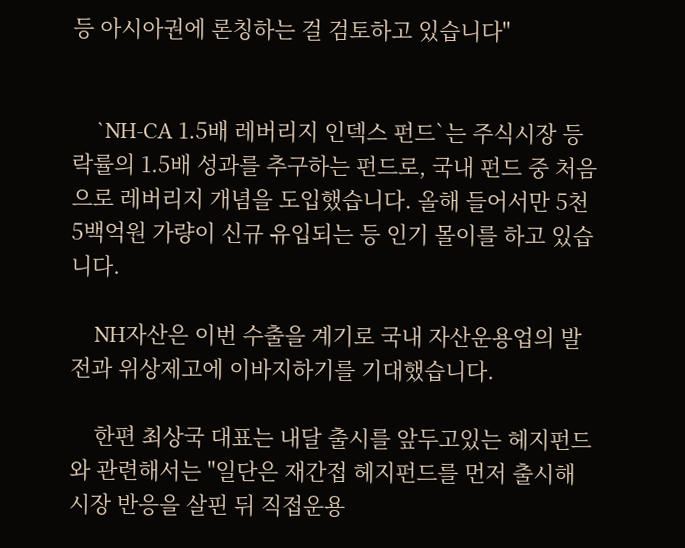등 아시아권에 론칭하는 걸 검토하고 있습니다"


    `NH-CA 1.5배 레버리지 인덱스 펀드`는 주식시장 등락률의 1.5배 성과를 추구하는 펀드로, 국내 펀드 중 처음으로 레버리지 개념을 도입했습니다. 올해 들어서만 5천5백억원 가량이 신규 유입되는 등 인기 몰이를 하고 있습니다.

    NH자산은 이번 수출을 계기로 국내 자산운용업의 발전과 위상제고에 이바지하기를 기대했습니다.

    한편 최상국 대표는 내달 출시를 앞두고있는 헤지펀드와 관련해서는 "일단은 재간접 헤지펀드를 먼저 출시해 시장 반응을 살핀 뒤 직접운용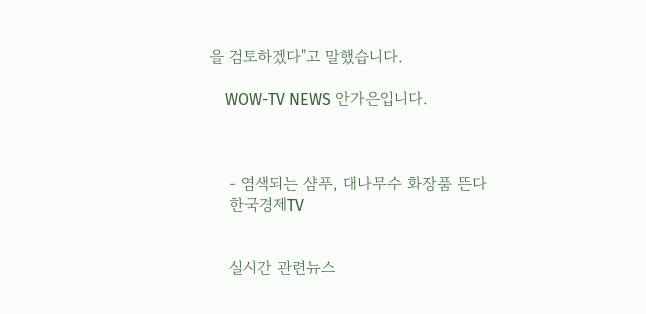을 검토하겠다"고 말했습니다.

    WOW-TV NEWS 안가은입니다.



    - 염색되는 샴푸, 대나무수 화장품 뜬다
    한국경제TV


    실시간 관련뉴스